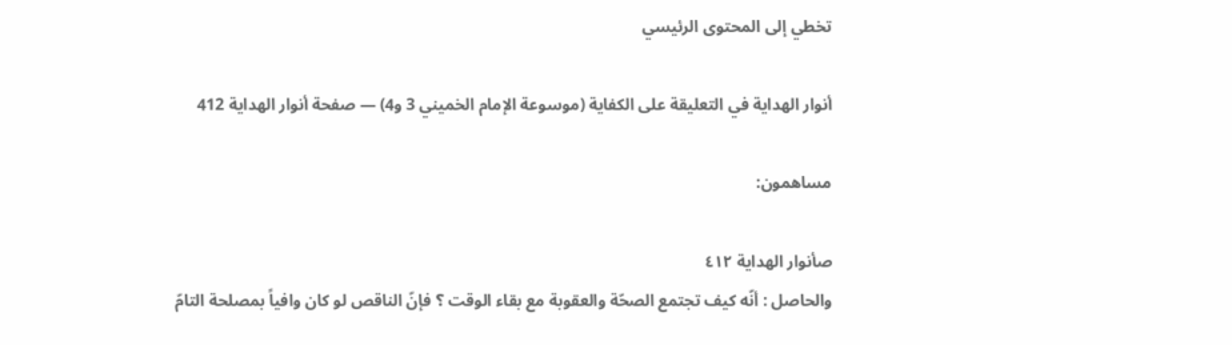تخطي إلى المحتوى الرئيسي

أنوار الهداية في التعليقة على الكفاية (موسوعة الإمام الخميني 3 و4) — صفحة أنوار الهداية 412

مساهمون:

صأنوار الهداية ٤١٢
والحاصل : أنّه كيف تجتمع الصحّة والعقوبة مع بقاء الوقت ؟ فإنّ الناقص لو كان وافياً بمصلحة التامّ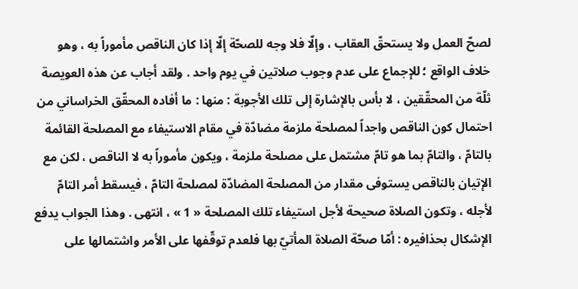لصحّ العمل ولا يستحقّ العقاب ، وإلّا فلا وجه للصحّة إلّا إذا كان الناقص مأموراً به ، وهو خلاف الواقع ؛ للإجماع على عدم وجوب صلاتين في يوم واحد . ولقد أجاب عن هذه العويصة ثلّة من المحقّقين ، لا بأس بالإشارة إلى تلك الأجوبة : منها : ما أفاده المحقّق الخراساني من احتمال كون الناقص واجداً لمصلحة ملزمة مضادّة في مقام الاستيفاء مع المصلحة القائمة بالتامّ ، والتامّ بما هو تامّ مشتمل على مصلحة ملزمة ، ويكون مأموراً به لا الناقص ، لكن مع الإتيان بالناقص يستوفى مقدار من المصلحة المضادّة لمصلحة التامّ ، فيسقط أمر التامّ لأجله ، وتكون الصلاة صحيحة لأجل استيفاء تلك المصلحة « 1 » ، انتهى . وهذا الجواب يدفع الإشكال بحذافيره : أمّا صحّة الصلاة المأتيّ بها فلعدم توقّفها على الأمر واشتمالها على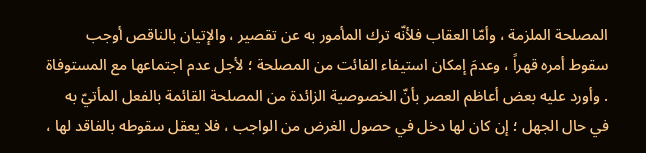المصلحة الملزمة ، وأمّا العقاب فلأنّه ترك المأمور به عن تقصير ، والإتيان بالناقص أوجب سقوط أمره قهراً ، وعدمَ إمكان استيفاء الفائت من المصلحة ؛ لأجل عدم اجتماعها مع المستوفاة . وأورد عليه بعض أعاظم العصر بأنّ الخصوصية الزائدة من المصلحة القائمة بالفعل المأتيّ به في حال الجهل ؛ إن كان لها دخل في حصول الغرض من الواجب ، فلا يعقل سقوطه بالفاقد لها ،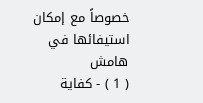خصوصاً مع إمكان استيفائها في
هامش
( 1 ) - كفاية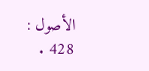الأصول : 428 .